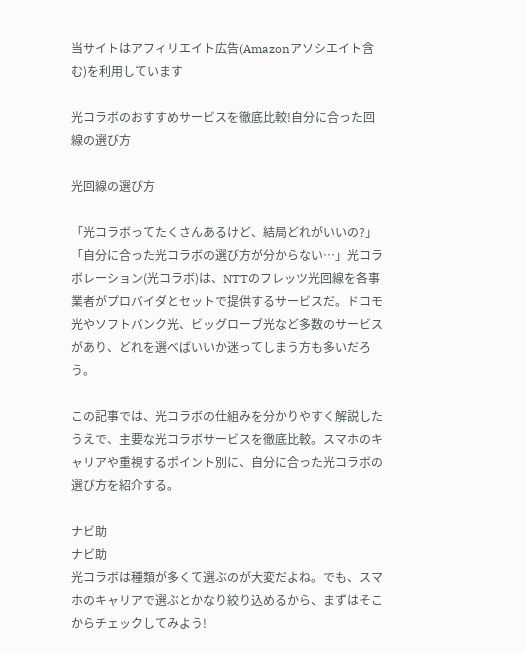当サイトはアフィリエイト広告(Amazonアソシエイト含む)を利用しています

光コラボのおすすめサービスを徹底比較!自分に合った回線の選び方

光回線の選び方

「光コラボってたくさんあるけど、結局どれがいいの?」「自分に合った光コラボの選び方が分からない…」光コラボレーション(光コラボ)は、NTTのフレッツ光回線を各事業者がプロバイダとセットで提供するサービスだ。ドコモ光やソフトバンク光、ビッグローブ光など多数のサービスがあり、どれを選べばいいか迷ってしまう方も多いだろう。

この記事では、光コラボの仕組みを分かりやすく解説したうえで、主要な光コラボサービスを徹底比較。スマホのキャリアや重視するポイント別に、自分に合った光コラボの選び方を紹介する。

ナビ助
ナビ助
光コラボは種類が多くて選ぶのが大変だよね。でも、スマホのキャリアで選ぶとかなり絞り込めるから、まずはそこからチェックしてみよう!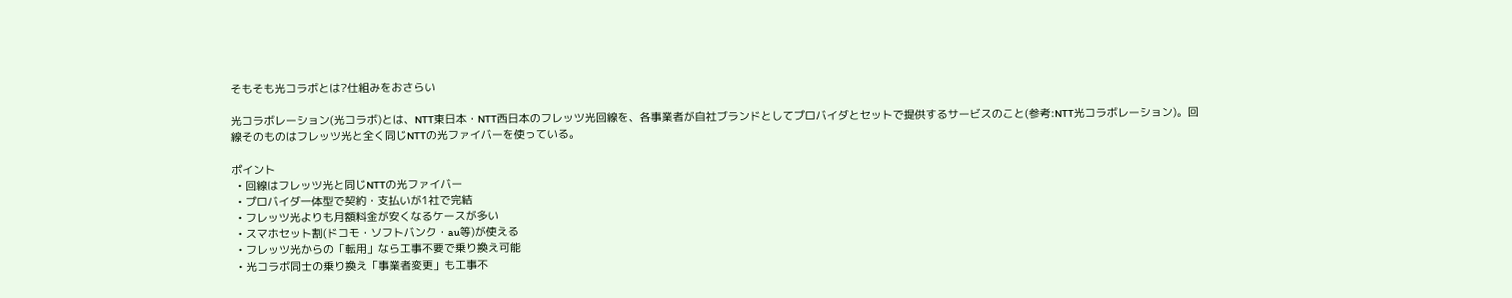そもそも光コラボとは?仕組みをおさらい

光コラボレーション(光コラボ)とは、NTT東日本・NTT西日本のフレッツ光回線を、各事業者が自社ブランドとしてプロバイダとセットで提供するサービスのこと(参考:NTT光コラボレーション)。回線そのものはフレッツ光と全く同じNTTの光ファイバーを使っている。

ポイント
  • 回線はフレッツ光と同じNTTの光ファイバー
  • プロバイダ一体型で契約・支払いが1社で完結
  • フレッツ光よりも月額料金が安くなるケースが多い
  • スマホセット割(ドコモ・ソフトバンク・au等)が使える
  • フレッツ光からの「転用」なら工事不要で乗り換え可能
  • 光コラボ同士の乗り換え「事業者変更」も工事不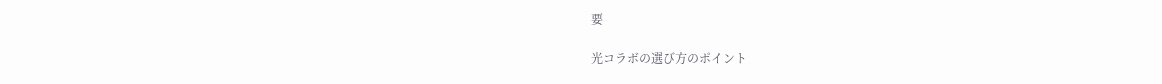要

光コラボの選び方のポイント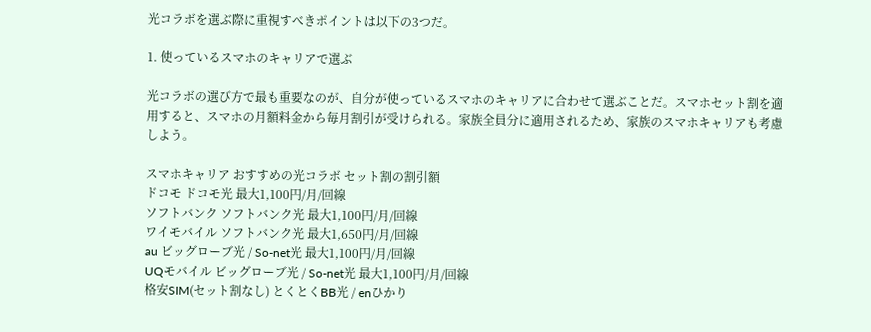光コラボを選ぶ際に重視すべきポイントは以下の3つだ。

1. 使っているスマホのキャリアで選ぶ

光コラボの選び方で最も重要なのが、自分が使っているスマホのキャリアに合わせて選ぶことだ。スマホセット割を適用すると、スマホの月額料金から毎月割引が受けられる。家族全員分に適用されるため、家族のスマホキャリアも考慮しよう。

スマホキャリア おすすめの光コラボ セット割の割引額
ドコモ ドコモ光 最大1,100円/月/回線
ソフトバンク ソフトバンク光 最大1,100円/月/回線
ワイモバイル ソフトバンク光 最大1,650円/月/回線
au ビッグローブ光 / So-net光 最大1,100円/月/回線
UQモバイル ビッグローブ光 / So-net光 最大1,100円/月/回線
格安SIM(セット割なし) とくとくBB光 / enひかり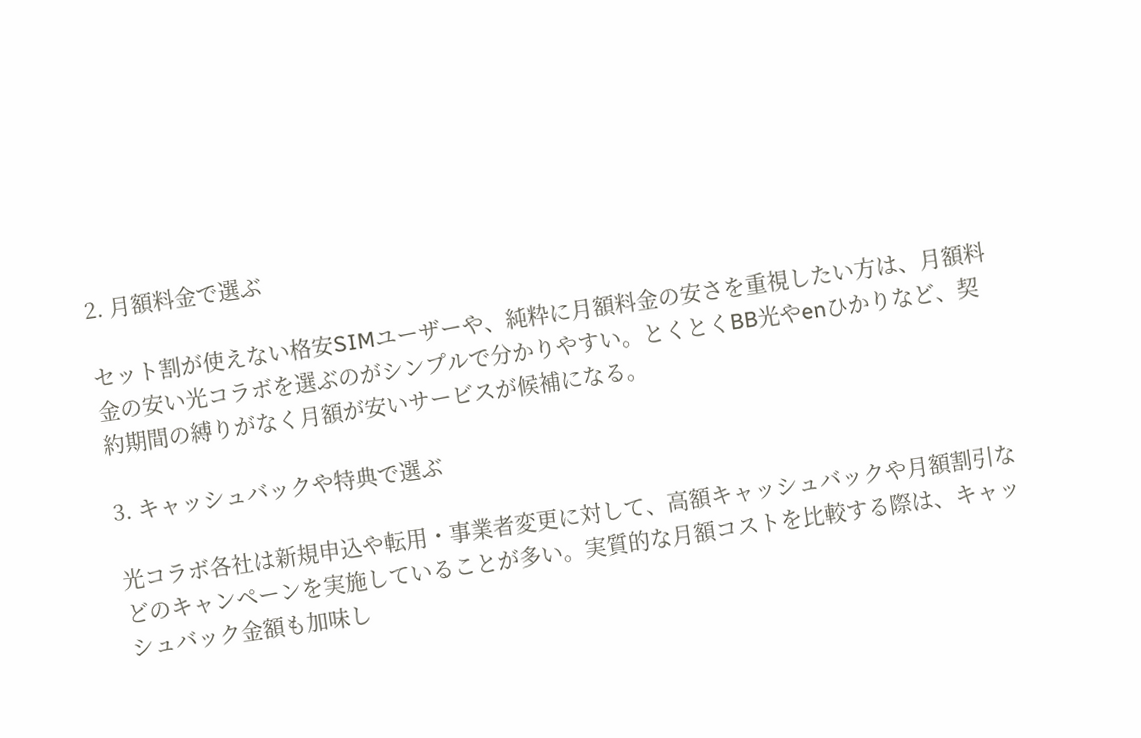2. 月額料金で選ぶ

セット割が使えない格安SIMユーザーや、純粋に月額料金の安さを重視したい方は、月額料金の安い光コラボを選ぶのがシンプルで分かりやすい。とくとくBB光やenひかりなど、契約期間の縛りがなく月額が安いサービスが候補になる。

3. キャッシュバックや特典で選ぶ

光コラボ各社は新規申込や転用・事業者変更に対して、高額キャッシュバックや月額割引などのキャンペーンを実施していることが多い。実質的な月額コストを比較する際は、キャッシュバック金額も加味し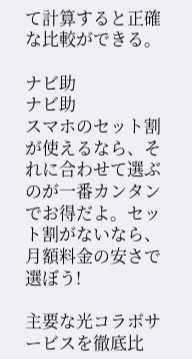て計算すると正確な比較ができる。

ナビ助
ナビ助
スマホのセット割が使えるなら、それに合わせて選ぶのが一番カンタンでお得だよ。セット割がないなら、月額料金の安さで選ぼう!

主要な光コラボサービスを徹底比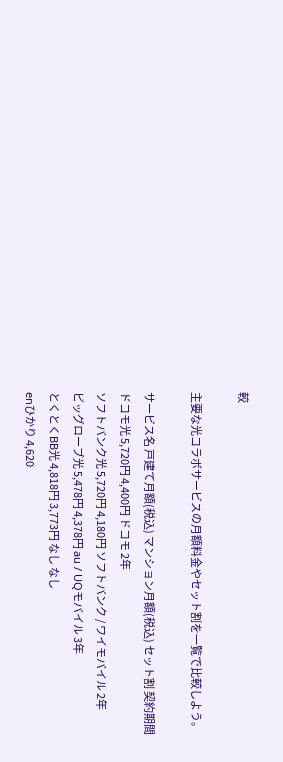較

主要な光コラボサービスの月額料金やセット割を一覧で比較しよう。

サービス名 戸建て月額(税込) マンション月額(税込) セット割 契約期間
ドコモ光 5,720円 4,400円 ドコモ 2年
ソフトバンク光 5,720円 4,180円 ソフトバンク / ワイモバイル 2年
ビッグローブ光 5,478円 4,378円 au / UQモバイル 3年
とくとくBB光 4,818円 3,773円 なし なし
enひかり 4,620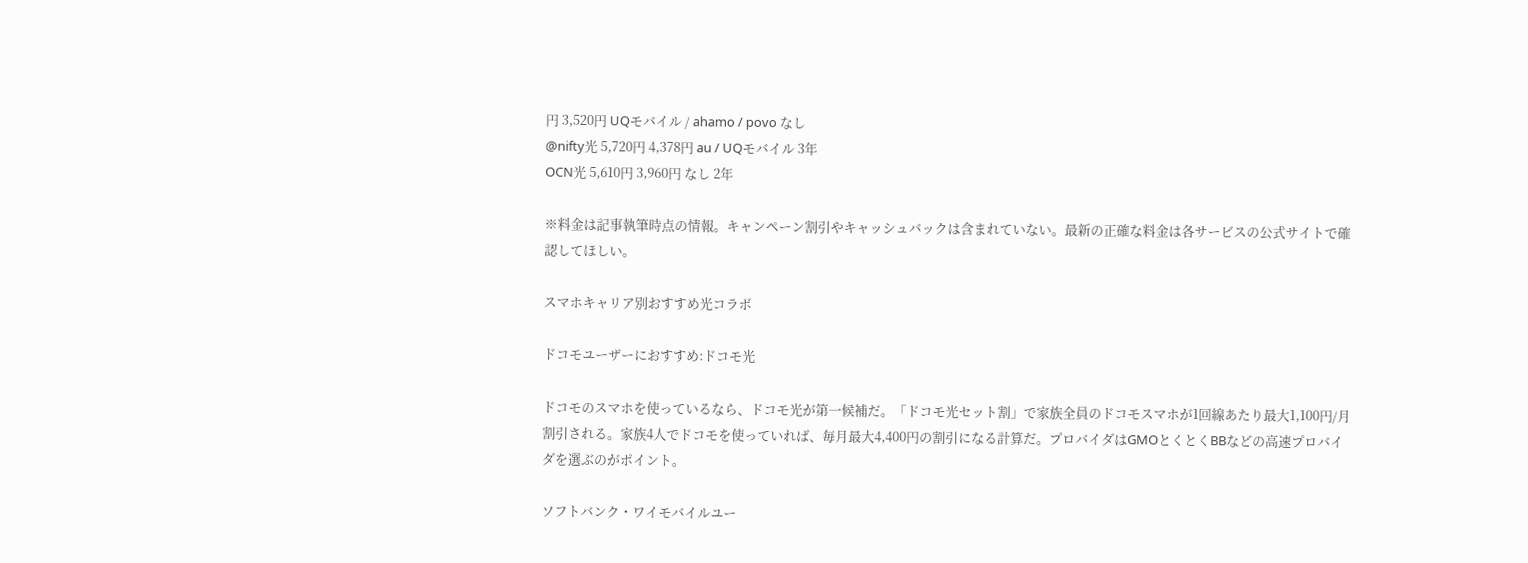円 3,520円 UQモバイル / ahamo / povo なし
@nifty光 5,720円 4,378円 au / UQモバイル 3年
OCN光 5,610円 3,960円 なし 2年

※料金は記事執筆時点の情報。キャンペーン割引やキャッシュバックは含まれていない。最新の正確な料金は各サービスの公式サイトで確認してほしい。

スマホキャリア別おすすめ光コラボ

ドコモユーザーにおすすめ:ドコモ光

ドコモのスマホを使っているなら、ドコモ光が第一候補だ。「ドコモ光セット割」で家族全員のドコモスマホが1回線あたり最大1,100円/月割引される。家族4人でドコモを使っていれば、毎月最大4,400円の割引になる計算だ。プロバイダはGMOとくとくBBなどの高速プロバイダを選ぶのがポイント。

ソフトバンク・ワイモバイルユー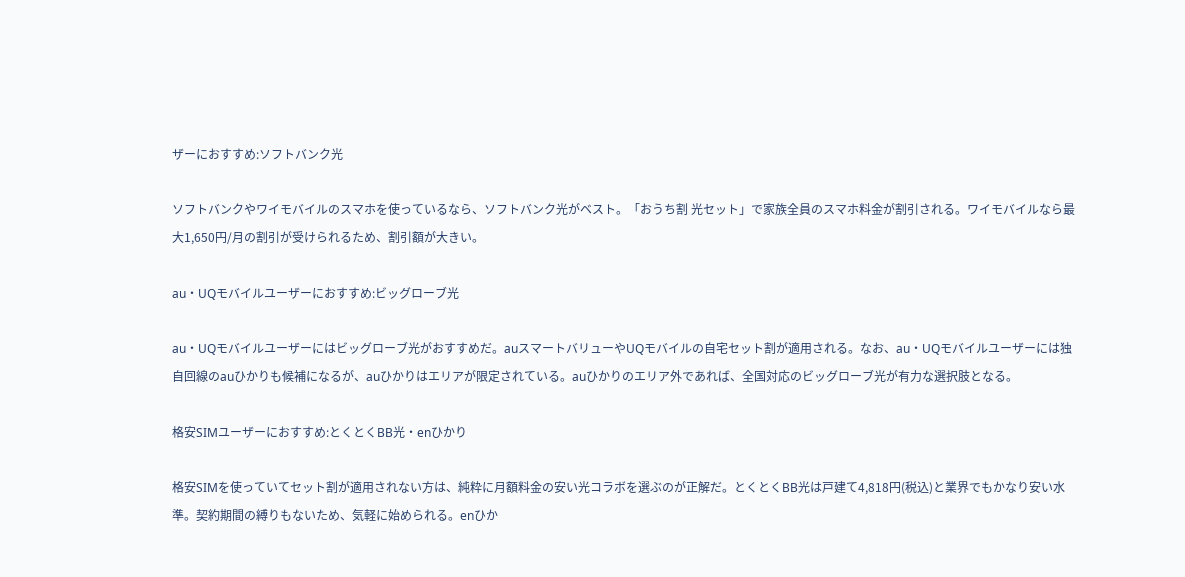ザーにおすすめ:ソフトバンク光

ソフトバンクやワイモバイルのスマホを使っているなら、ソフトバンク光がベスト。「おうち割 光セット」で家族全員のスマホ料金が割引される。ワイモバイルなら最大1,650円/月の割引が受けられるため、割引額が大きい。

au・UQモバイルユーザーにおすすめ:ビッグローブ光

au・UQモバイルユーザーにはビッグローブ光がおすすめだ。auスマートバリューやUQモバイルの自宅セット割が適用される。なお、au・UQモバイルユーザーには独自回線のauひかりも候補になるが、auひかりはエリアが限定されている。auひかりのエリア外であれば、全国対応のビッグローブ光が有力な選択肢となる。

格安SIMユーザーにおすすめ:とくとくBB光・enひかり

格安SIMを使っていてセット割が適用されない方は、純粋に月額料金の安い光コラボを選ぶのが正解だ。とくとくBB光は戸建て4,818円(税込)と業界でもかなり安い水準。契約期間の縛りもないため、気軽に始められる。enひか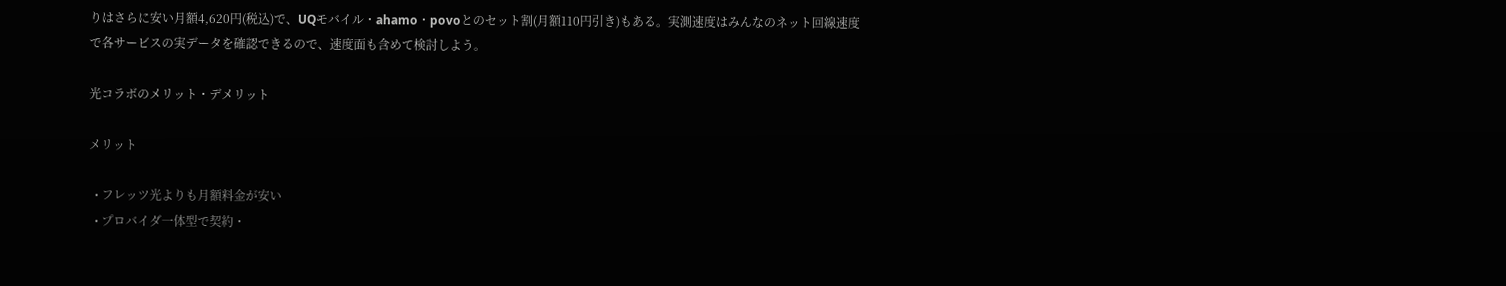りはさらに安い月額4,620円(税込)で、UQモバイル・ahamo・povoとのセット割(月額110円引き)もある。実測速度はみんなのネット回線速度で各サービスの実データを確認できるので、速度面も含めて検討しよう。

光コラボのメリット・デメリット

メリット

  • フレッツ光よりも月額料金が安い
  • プロバイダ一体型で契約・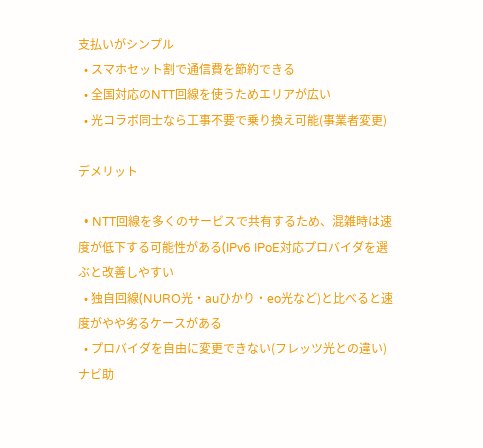支払いがシンプル
  • スマホセット割で通信費を節約できる
  • 全国対応のNTT回線を使うためエリアが広い
  • 光コラボ同士なら工事不要で乗り換え可能(事業者変更)

デメリット

  • NTT回線を多くのサービスで共有するため、混雑時は速度が低下する可能性がある(IPv6 IPoE対応プロバイダを選ぶと改善しやすい
  • 独自回線(NURO光・auひかり・eo光など)と比べると速度がやや劣るケースがある
  • プロバイダを自由に変更できない(フレッツ光との違い)
ナビ助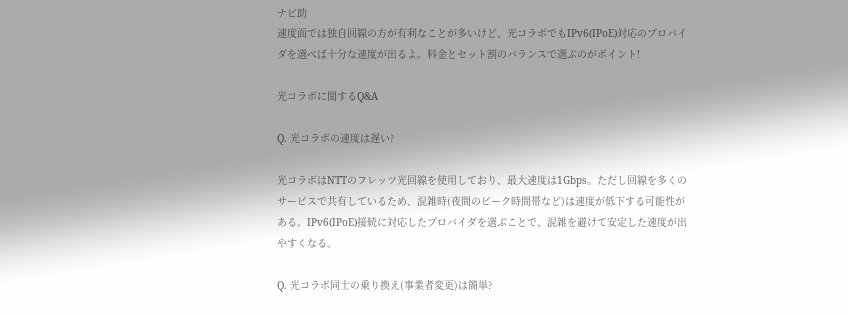ナビ助
速度面では独自回線の方が有利なことが多いけど、光コラボでもIPv6(IPoE)対応のプロバイダを選べば十分な速度が出るよ。料金とセット割のバランスで選ぶのがポイント!

光コラボに関するQ&A

Q. 光コラボの速度は遅い?

光コラボはNTTのフレッツ光回線を使用しており、最大速度は1Gbps。ただし回線を多くのサービスで共有しているため、混雑時(夜間のピーク時間帯など)は速度が低下する可能性がある。IPv6(IPoE)接続に対応したプロバイダを選ぶことで、混雑を避けて安定した速度が出やすくなる。

Q. 光コラボ同士の乗り換え(事業者変更)は簡単?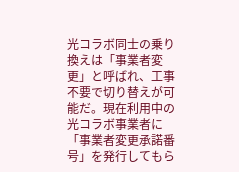光コラボ同士の乗り換えは「事業者変更」と呼ばれ、工事不要で切り替えが可能だ。現在利用中の光コラボ事業者に「事業者変更承諾番号」を発行してもら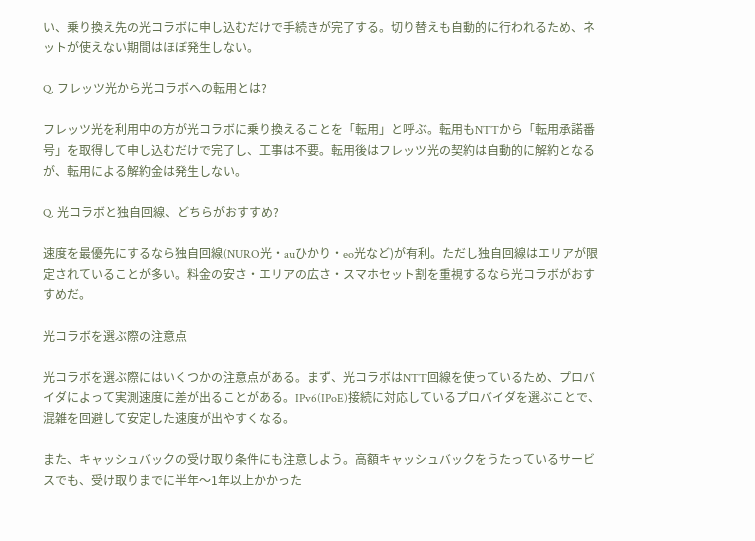い、乗り換え先の光コラボに申し込むだけで手続きが完了する。切り替えも自動的に行われるため、ネットが使えない期間はほぼ発生しない。

Q. フレッツ光から光コラボへの転用とは?

フレッツ光を利用中の方が光コラボに乗り換えることを「転用」と呼ぶ。転用もNTTから「転用承諾番号」を取得して申し込むだけで完了し、工事は不要。転用後はフレッツ光の契約は自動的に解約となるが、転用による解約金は発生しない。

Q. 光コラボと独自回線、どちらがおすすめ?

速度を最優先にするなら独自回線(NURO光・auひかり・eo光など)が有利。ただし独自回線はエリアが限定されていることが多い。料金の安さ・エリアの広さ・スマホセット割を重視するなら光コラボがおすすめだ。

光コラボを選ぶ際の注意点

光コラボを選ぶ際にはいくつかの注意点がある。まず、光コラボはNTT回線を使っているため、プロバイダによって実測速度に差が出ることがある。IPv6(IPoE)接続に対応しているプロバイダを選ぶことで、混雑を回避して安定した速度が出やすくなる。

また、キャッシュバックの受け取り条件にも注意しよう。高額キャッシュバックをうたっているサービスでも、受け取りまでに半年〜1年以上かかった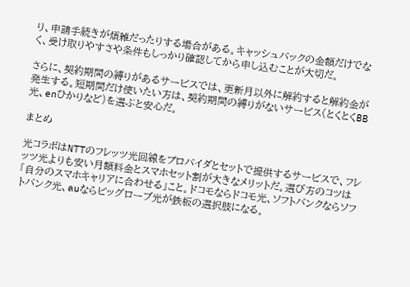り、申請手続きが煩雑だったりする場合がある。キャッシュバックの金額だけでなく、受け取りやすさや条件もしっかり確認してから申し込むことが大切だ。

さらに、契約期間の縛りがあるサービスでは、更新月以外に解約すると解約金が発生する。短期間だけ使いたい方は、契約期間の縛りがないサービス(とくとくBB光、enひかりなど)を選ぶと安心だ。

まとめ

光コラボはNTTのフレッツ光回線をプロバイダとセットで提供するサービスで、フレッツ光よりも安い月額料金とスマホセット割が大きなメリットだ。選び方のコツは「自分のスマホキャリアに合わせる」こと。ドコモならドコモ光、ソフトバンクならソフトバンク光、auならビッグローブ光が鉄板の選択肢になる。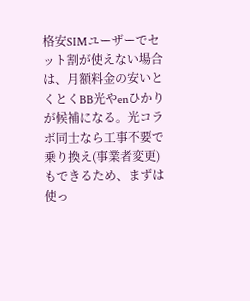格安SIMユーザーでセット割が使えない場合は、月額料金の安いとくとくBB光やenひかりが候補になる。光コラボ同士なら工事不要で乗り換え(事業者変更)もできるため、まずは使っ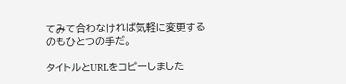てみて合わなければ気軽に変更するのもひとつの手だ。

タイトルとURLをコピーしました